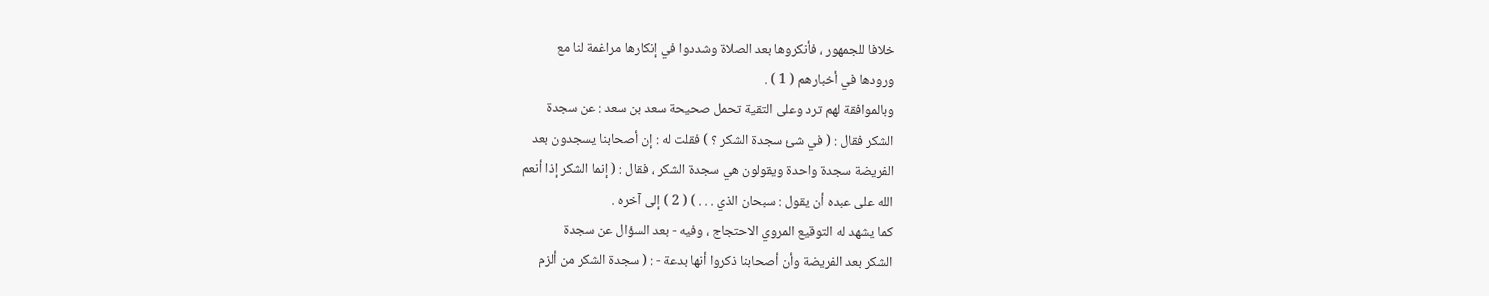خلافا للجمهور ، فأنكروها بعد الصلاة وشددوا في إنكارها مراغمة لنا مع
ورودها في أخبارهم ( 1 ) .
وبالموافقة لهم ترد وعلى التقية تحمل صحيحة سعد بن سعد : عن سجدة
الشكر فقال : ( في شئ سجدة الشكر ؟ ) فقلت له : إن أصحابنا يسجدون بعد
الفريضة سجدة واحدة ويقولون هي سجدة الشكر ، فقال : ( إنما الشكر إذا أنعم
الله على عبده أن يقول : سبحان الذي . . . ) ( 2 ) إلى آخره .
كما يشهد له التوقيع المروي الاحتجاج ، وفيه - بعد السؤال عن سجدة
الشكر بعد الفريضة وأن أصحابنا ذكروا أنها بدعة - : ( سجدة الشكر من ألزم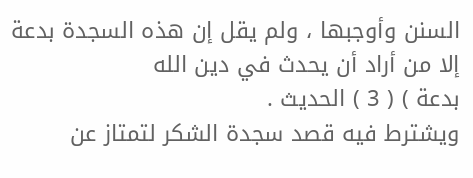السنن وأوجبها ، ولم يقل إن هذه السجدة بدعة إلا من أراد أن يحدث في دين الله
بدعة ) ( 3 ) الحديث .
ويشترط فيه قصد سجدة الشكر لتمتاز عن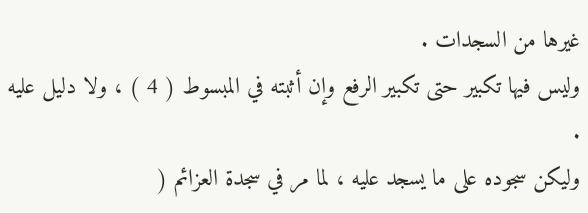غيرها من السجدات .
وليس فيها تكبير حتى تكبير الرفع وإن أثبته في المبسوط ( 4 ) ، ولا دليل عليه .
وليكن سجوده على ما يسجد عليه ، لما مر في سجدة العزائم (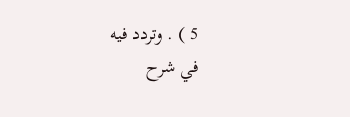5 ) . وتردد فيه
في شرح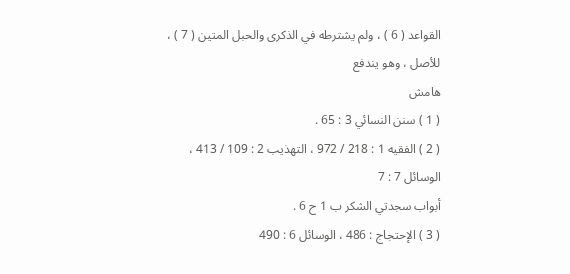القواعد ( 6 ) ، ولم يشترطه في الذكرى والحبل المتين ( 7 ) ، للأصل ، وهو يندفع
هامش
( 1 ) سنن النسائي 3 : 65 .
( 2 ) الفقيه 1 : 218 / 972 ، التهذيب 2 : 109 / 413 ، الوسائل 7 : 7
أبواب سجدتي الشكر ب 1 ح 6 .
( 3 ) الإحتجاج : 486 ، الوسائل 6 : 490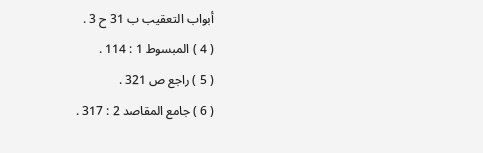أبواب التعقيب ب 31 ح 3 .
( 4 ) المبسوط 1 : 114 .
( 5 ) راجع ص 321 .
( 6 ) جامع المقاصد 2 : 317 .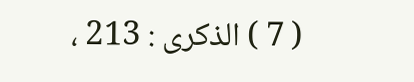( 7 ) الذكرى : 213 ،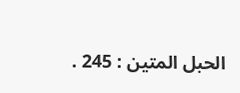الحبل المتين : 245 .